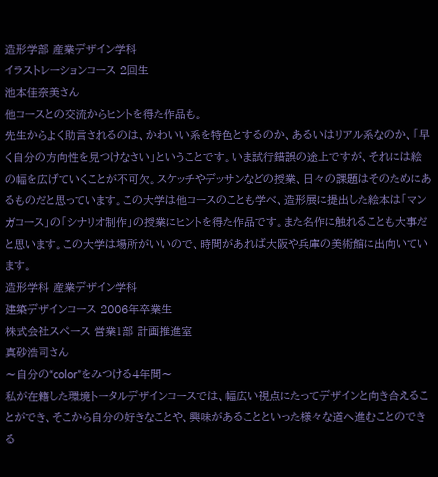造形学部 産業デザイン学科
イラストレーションコース 2回生
池本佳奈美さん
他コースとの交流からヒントを得た作品も。
先生からよく助言されるのは、かわいい系を特色とするのか、あるいはリアル系なのか、「早く自分の方向性を見つけなさい」ということです。いま試行錯誤の途上ですが、それには絵の幅を広げていくことが不可欠。スケッチやデッサンなどの授業、日々の課題はそのためにあるものだと思っています。この大学は他コースのことも学べ、造形展に提出した絵本は「マンガコース」の「シナリオ制作」の授業にヒントを得た作品です。また名作に触れることも大事だと思います。この大学は場所がいいので、時間があれば大阪や兵庫の美術館に出向いています。
造形学科 産業デザイン学科
建築デザインコース 2006年卒業生
株式会社スペース 営業1部 計画推進室
真砂浩司さん
〜自分の“color”をみつける4年間〜
私が在籍した環境トータルデザインコースでは、幅広い視点にたってデザインと向き合えることができ、そこから自分の好きなことや、興味があることといった様々な道へ進むことのできる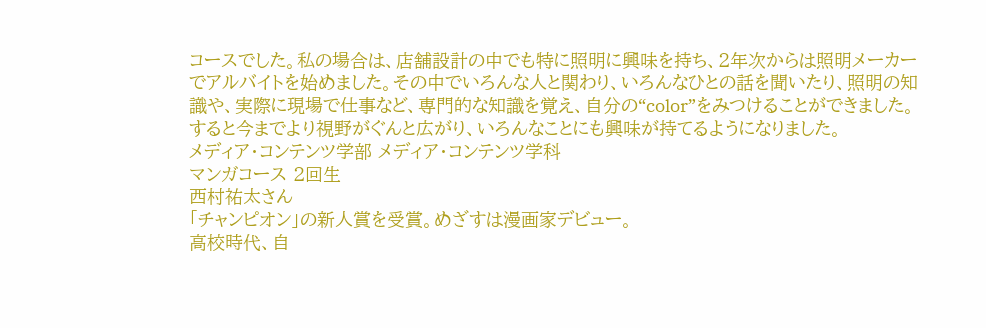コースでした。私の場合は、店舗設計の中でも特に照明に興味を持ち、2年次からは照明メーカーでアルバイトを始めました。その中でいろんな人と関わり、いろんなひとの話を聞いたり、照明の知識や、実際に現場で仕事など、専門的な知識を覚え、自分の“color”をみつけることができました。すると今までより視野がぐんと広がり、いろんなことにも興味が持てるようになりました。
メディア・コンテンツ学部 メディア・コンテンツ学科
マンガコース 2回生
西村祐太さん
「チャンピオン」の新人賞を受賞。めざすは漫画家デビュー。
高校時代、自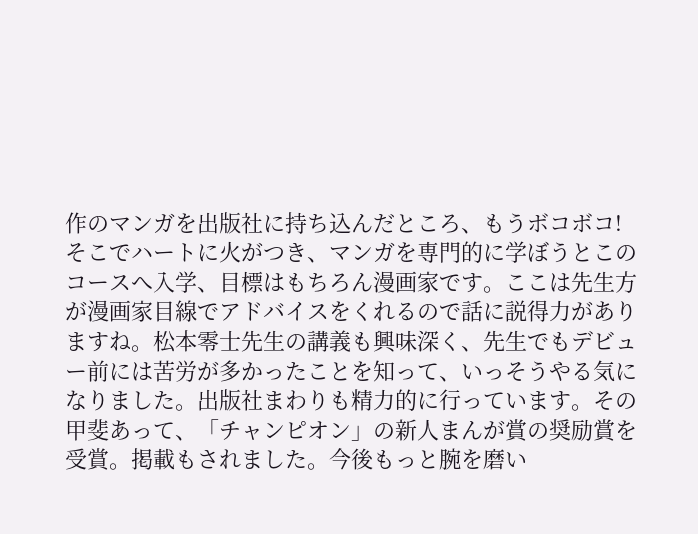作のマンガを出版社に持ち込んだところ、もうボコボコ!そこでハートに火がつき、マンガを専門的に学ぼうとこのコースへ入学、目標はもちろん漫画家です。ここは先生方が漫画家目線でアドバイスをくれるので話に説得力がありますね。松本零士先生の講義も興味深く、先生でもデビュー前には苦労が多かったことを知って、いっそうやる気になりました。出版社まわりも精力的に行っています。その甲斐あって、「チャンピオン」の新人まんが賞の奨励賞を受賞。掲載もされました。今後もっと腕を磨い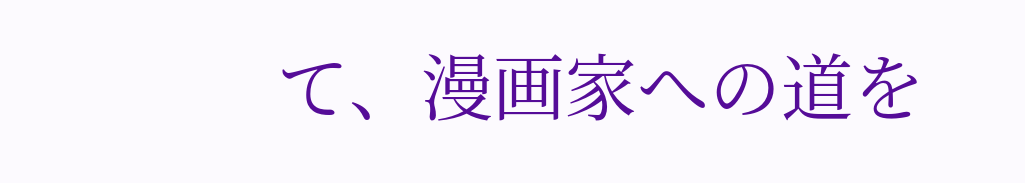て、漫画家への道を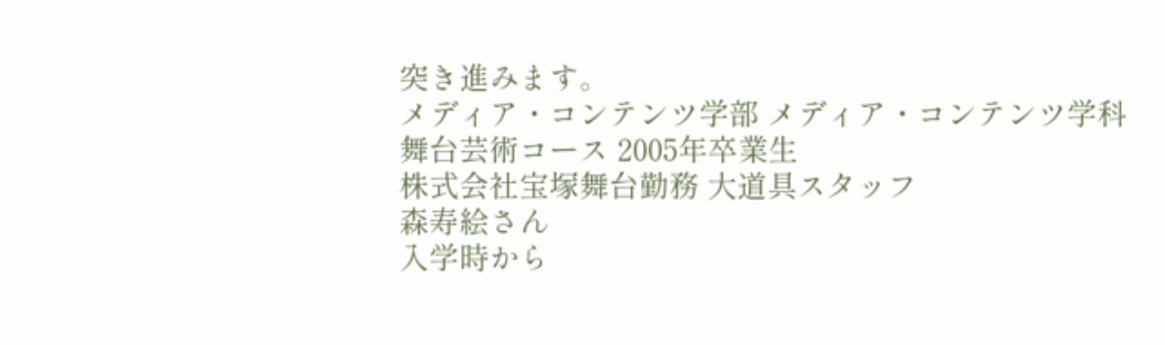突き進みます。
メディア・コンテンツ学部 メディア・コンテンツ学科
舞台芸術コース 2005年卒業生
株式会社宝塚舞台勤務 大道具スタッフ
森寿絵さん
入学時から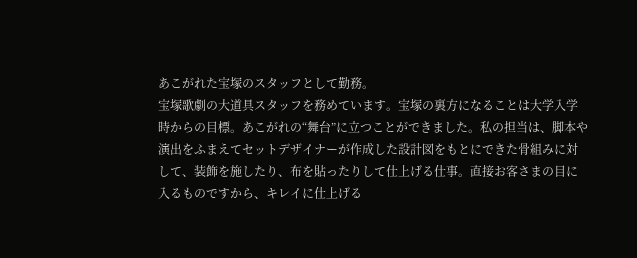あこがれた宝塚のスタッフとして勤務。
宝塚歌劇の大道具スタッフを務めています。宝塚の裏方になることは大学入学時からの目標。あこがれの“舞台”に立つことができました。私の担当は、脚本や演出をふまえてセットデザイナーが作成した設計図をもとにできた骨組みに対して、装飾を施したり、布を貼ったりして仕上げる仕事。直接お客さまの目に入るものですから、キレイに仕上げる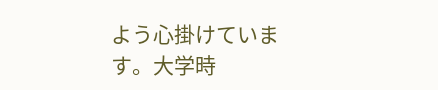よう心掛けています。大学時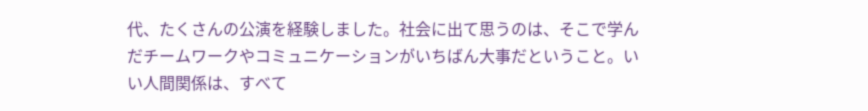代、たくさんの公演を経験しました。社会に出て思うのは、そこで学んだチームワークやコミュニケーションがいちばん大事だということ。いい人間関係は、すべて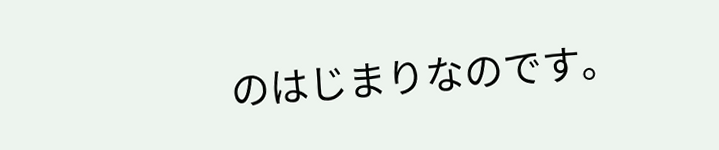のはじまりなのです。